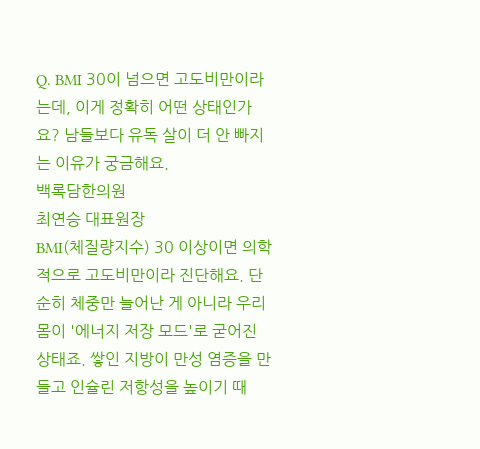Q. BMI 30이 넘으면 고도비만이라는데, 이게 정확히 어떤 상태인가요? 남들보다 유독 살이 더 안 빠지는 이유가 궁금해요.
백록담한의원
최연승 대표원장
BMI(체질량지수) 30 이상이면 의학적으로 고도비만이라 진단해요. 단순히 체중만 늘어난 게 아니라 우리 몸이 '에너지 저장 모드'로 굳어진 상태죠. 쌓인 지방이 만성 염증을 만들고 인슐린 저항성을 높이기 때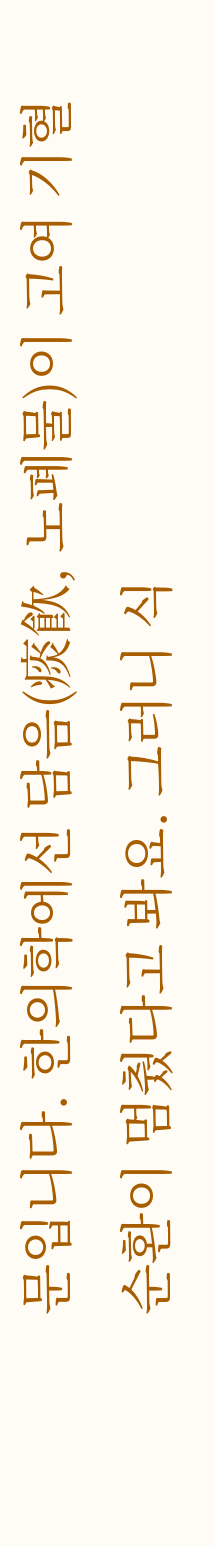문입니다. 한의학에선 담음(痰飮, 노폐물)이 고여 기혈 순환이 멈췄다고 봐요. 그러니 식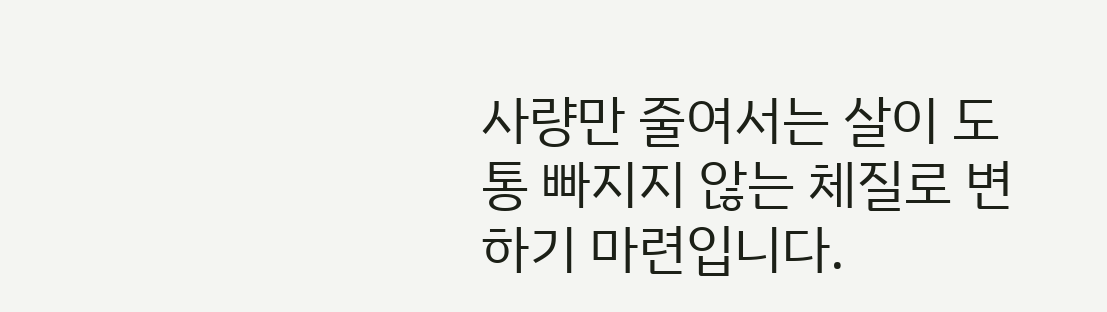사량만 줄여서는 살이 도통 빠지지 않는 체질로 변하기 마련입니다.